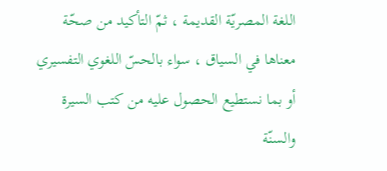اللغة المصريّة القديمة ، ثمّ التأكيد من صحّة معناها في السياق ، سواء بالحسّ اللغوي التفسيري أو بما نستطيع الحصول عليه من كتب السيرة والسنّة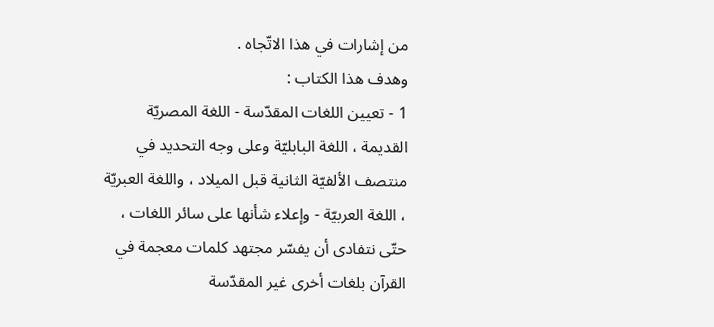من إشارات في هذا الاتّجاه .
وهدف هذا الكتاب :
1 - تعيين اللغات المقدّسة - اللغة المصريّة القديمة ، اللغة البابليّة وعلى وجه التحديد في منتصف الألفيّة الثانية قبل الميلاد ، واللغة العبريّة ، اللغة العربيّة - وإعلاء شأنها على سائر اللغات ، حتّى نتفادى أن يفسّر مجتهد كلمات معجمة في القرآن بلغات أخرى غير المقدّسة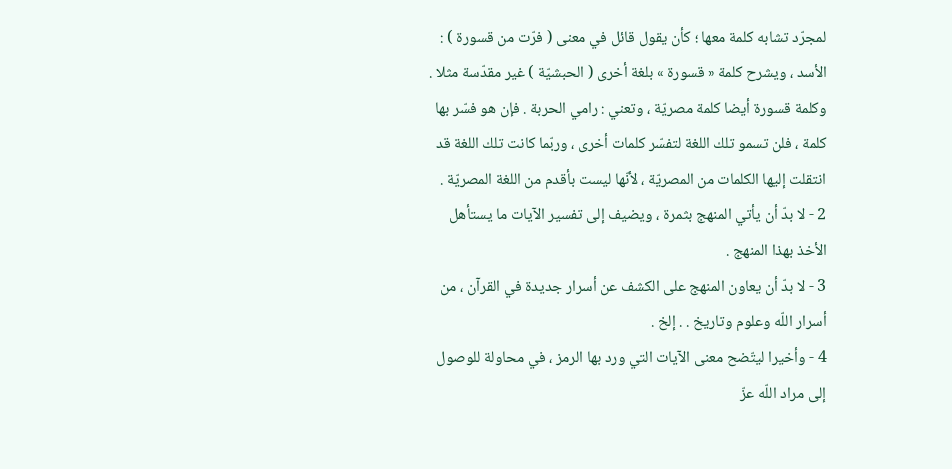لمجرّد تشابه كلمة معها ؛ كأن يقول قائل في معنى ( فرّت من قسورة ) : الأسد ، ويشرح كلمة « قسورة » بلغة أخرى ( الحبشيّة ) غير مقدّسة مثلا .
وكلمة قسورة أيضا كلمة مصريّة ، وتعني : رامي الحربة . فإن هو فسّر بها كلمة ، فلن تسمو تلك اللغة لتفسّر كلمات أخرى ، وربّما كانت تلك اللغة قد انتقلت إليها الكلمات من المصريّة ، لأنّها ليست بأقدم من اللغة المصريّة .
2 - لا بدّ أن يأتي المنهج بثمرة ، ويضيف إلى تفسير الآيات ما يستأهل الأخذ بهذا المنهج .
3 - لا بدّ أن يعاون المنهج على الكشف عن أسرار جديدة في القرآن ، من أسرار اللّه وعلوم وتاريخ . . إلخ .
4 - وأخيرا ليتّضح معنى الآيات التي ورد بها الرمز ، في محاولة للوصول إلى مراد اللّه عزّ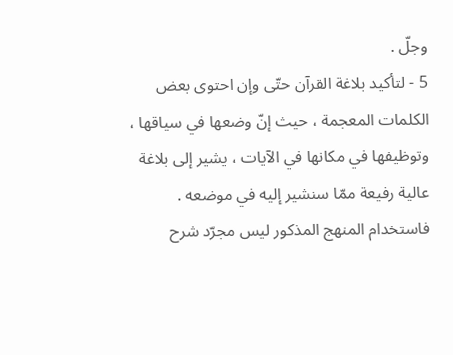وجلّ .
5 - لتأكيد بلاغة القرآن حتّى وإن احتوى بعض الكلمات المعجمة ، حيث إنّ وضعها في سياقها ، وتوظيفها في مكانها في الآيات ، يشير إلى بلاغة عالية رفيعة ممّا سنشير إليه في موضعه .
فاستخدام المنهج المذكور ليس مجرّد شرح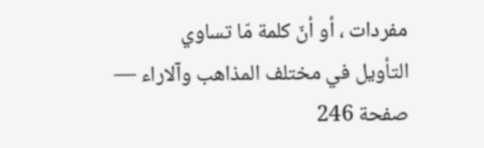مفردات ، أو أنّ كلمة مّا تساوي
التأويل في مختلف المذاهب وآلاراء — صفحة 246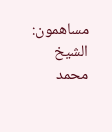مساهمون: الشيخ محمد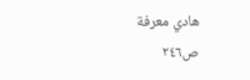هادي معرفة
ص٢٤٦